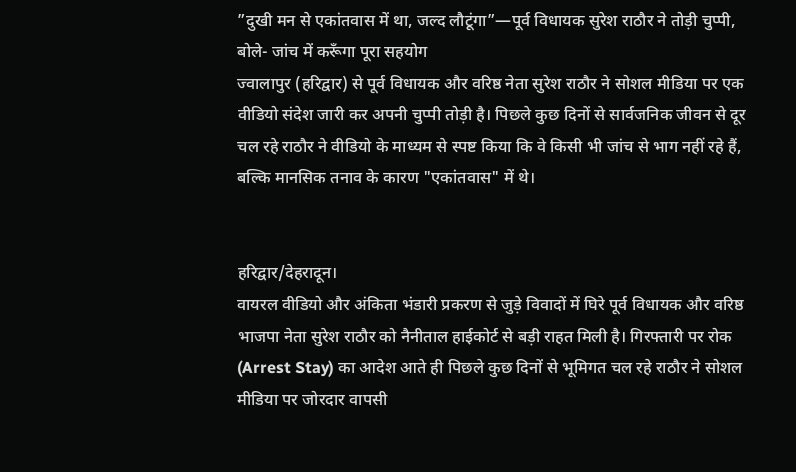”दुखी मन से एकांतवास में था, जल्द लौटूंगा”—पूर्व विधायक सुरेश राठौर ने तोड़ी चुप्पी, बोले- जांच में करूँगा पूरा सहयोग
ज्वालापुर (हरिद्वार) से पूर्व विधायक और वरिष्ठ नेता सुरेश राठौर ने सोशल मीडिया पर एक वीडियो संदेश जारी कर अपनी चुप्पी तोड़ी है। पिछले कुछ दिनों से सार्वजनिक जीवन से दूर चल रहे राठौर ने वीडियो के माध्यम से स्पष्ट किया कि वे किसी भी जांच से भाग नहीं रहे हैं, बल्कि मानसिक तनाव के कारण "एकांतवास" में थे।


हरिद्वार/देहरादून।
वायरल वीडियो और अंकिता भंडारी प्रकरण से जुड़े विवादों में घिरे पूर्व विधायक और वरिष्ठ भाजपा नेता सुरेश राठौर को नैनीताल हाईकोर्ट से बड़ी राहत मिली है। गिरफ्तारी पर रोक (Arrest Stay) का आदेश आते ही पिछले कुछ दिनों से भूमिगत चल रहे राठौर ने सोशल मीडिया पर जोरदार वापसी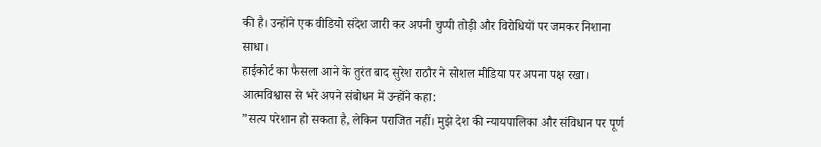की है। उन्होंने एक वीडियो संदेश जारी कर अपनी चुप्पी तोड़ी और विरोधियों पर जमकर निशाना साधा।
हाईकोर्ट का फैसला आने के तुरंत बाद सुरेश राठौर ने सोशल मीडिया पर अपना पक्ष रखा। आत्मविश्वास से भरे अपने संबोधन में उन्होंने कहा:
”सत्य परेशान हो सकता है, लेकिन पराजित नहीं। मुझे देश की न्यायपालिका और संविधान पर पूर्ण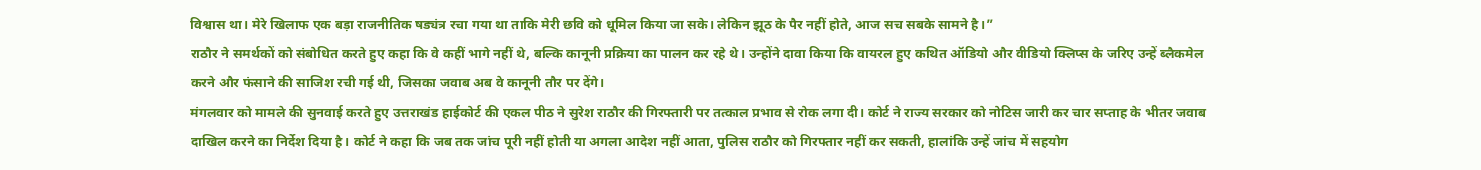विश्वास था। मेरे खिलाफ एक बड़ा राजनीतिक षड्यंत्र रचा गया था ताकि मेरी छवि को धूमिल किया जा सके। लेकिन झूठ के पैर नहीं होते, आज सच सबके सामने है।”
राठौर ने समर्थकों को संबोधित करते हुए कहा कि वे कहीं भागे नहीं थे, बल्कि कानूनी प्रक्रिया का पालन कर रहे थे। उन्होंने दावा किया कि वायरल हुए कथित ऑडियो और वीडियो क्लिप्स के जरिए उन्हें ब्लैकमेल करने और फंसाने की साजिश रची गई थी, जिसका जवाब अब वे कानूनी तौर पर देंगे।
मंगलवार को मामले की सुनवाई करते हुए उत्तराखंड हाईकोर्ट की एकल पीठ ने सुरेश राठौर की गिरफ्तारी पर तत्काल प्रभाव से रोक लगा दी। कोर्ट ने राज्य सरकार को नोटिस जारी कर चार सप्ताह के भीतर जवाब दाखिल करने का निर्देश दिया है। कोर्ट ने कहा कि जब तक जांच पूरी नहीं होती या अगला आदेश नहीं आता, पुलिस राठौर को गिरफ्तार नहीं कर सकती, हालांकि उन्हें जांच में सहयोग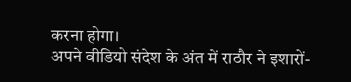करना होगा।
अपने वीडियो संदेश के अंत में राठौर ने इशारों-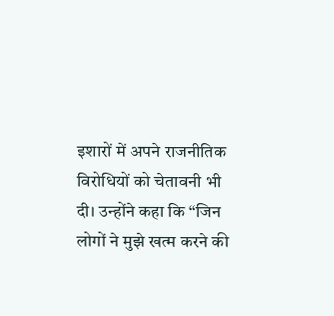इशारों में अपने राजनीतिक विरोधियों को चेतावनी भी दी। उन्होंने कहा कि “जिन लोगों ने मुझे खत्म करने की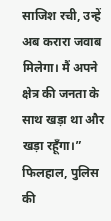साजिश रची, उन्हें अब करारा जवाब मिलेगा। मैं अपने क्षेत्र की जनता के साथ खड़ा था और खड़ा रहूँगा।”
फिलहाल, पुलिस की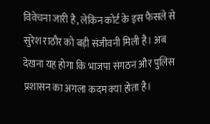विवेचना जारी है, लेकिन कोर्ट के इस फैसले से सुरेश राठौर को बड़ी संजीवनी मिली है। अब देखना यह होगा कि भाजपा संगठन और पुलिस प्रशासन का अगला कदम क्या होता है।